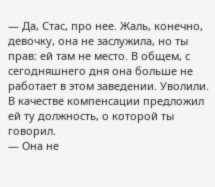— Да, Стас, про нее. Жаль, конечно, девочку, она не заслужила, но ты прав: ей там не место. В общем, с сегодняшнего дня она больше не работает в этом заведении. Уволили. В качестве компенсации предложил ей ту должность, о которой ты говорил.
— Она не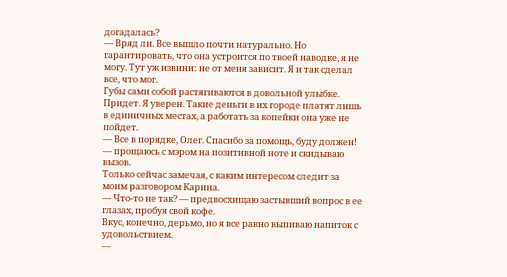догадалась?
— Вряд ли. Все вышло почти натурально. Но гарантировать, что она устроится по твоей наводке, я не могу. Тут уж извини: не от меня зависит. Я и так сделал все, что мог.
Губы сами собой растягиваются в довольной улыбке. Придет. Я уверен. Такие деньги в их городе платят лишь в единичных местах, а работать за копейки она уже не пойдет.
— Все в порядке, Олег. Спасибо за помощь, буду должен! — прощаюсь с мэром на позитивной ноте и скидываю вызов.
Только сейчас замечая, с каким интересом следит за моим разговором Карина.
— Что-то не так? — предвосхищаю застывший вопрос в ее глазах, пробуя свой кофе.
Вкус, конечно, дерьмо, но я все равно выпиваю напиток с удовольствием.
—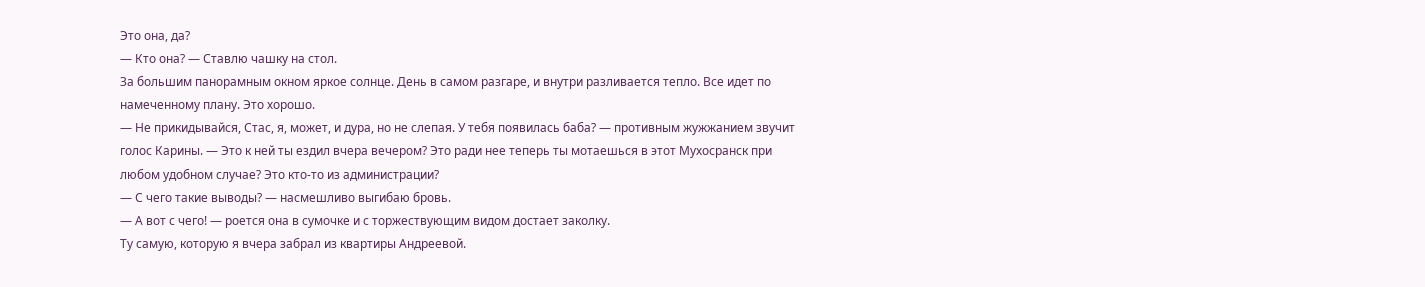Это она, да?
— Кто она? — Ставлю чашку на стол.
За большим панорамным окном яркое солнце. День в самом разгаре, и внутри разливается тепло. Все идет по намеченному плану. Это хорошо.
— Не прикидывайся, Стас, я, может, и дура, но не слепая. У тебя появилась баба? — противным жужжанием звучит голос Карины. — Это к ней ты ездил вчера вечером? Это ради нее теперь ты мотаешься в этот Мухосранск при любом удобном случае? Это кто-то из администрации?
— С чего такие выводы? — насмешливо выгибаю бровь.
— А вот с чего! — роется она в сумочке и с торжествующим видом достает заколку.
Ту самую, которую я вчера забрал из квартиры Андреевой.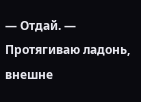— Отдай. — Протягиваю ладонь, внешне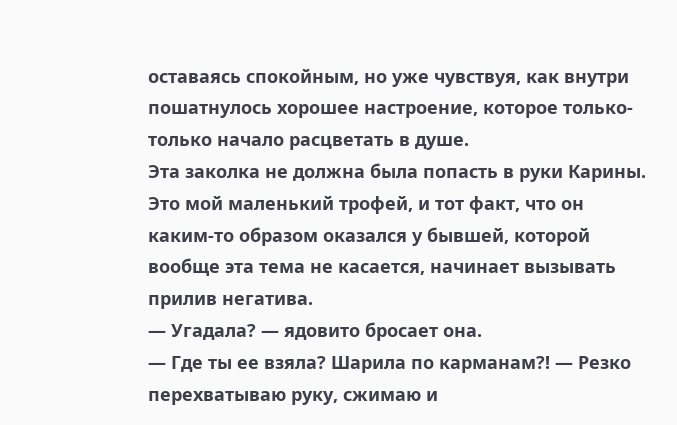оставаясь спокойным, но уже чувствуя, как внутри пошатнулось хорошее настроение, которое только-только начало расцветать в душе.
Эта заколка не должна была попасть в руки Карины. Это мой маленький трофей, и тот факт, что он каким-то образом оказался у бывшей, которой вообще эта тема не касается, начинает вызывать прилив негатива.
— Угадала? — ядовито бросает она.
— Где ты ее взяла? Шарила по карманам?! — Резко перехватываю руку, сжимаю и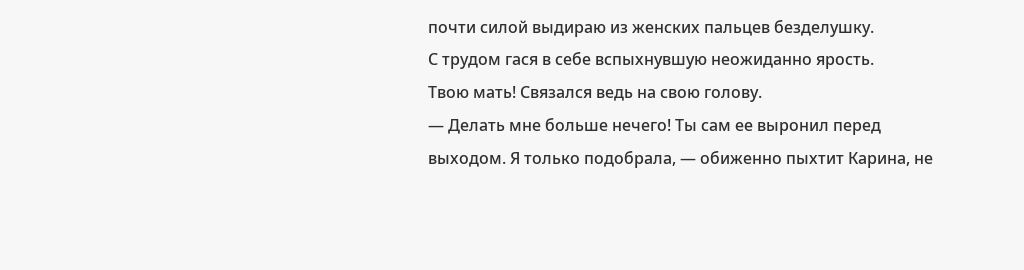почти силой выдираю из женских пальцев безделушку.
С трудом гася в себе вспыхнувшую неожиданно ярость.
Твою мать! Связался ведь на свою голову.
— Делать мне больше нечего! Ты сам ее выронил перед выходом. Я только подобрала, — обиженно пыхтит Карина, не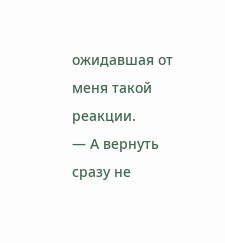ожидавшая от меня такой реакции.
— А вернуть сразу не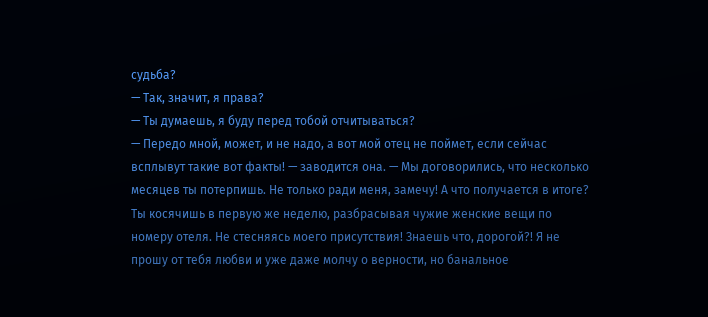судьба?
— Так, значит, я права?
— Ты думаешь, я буду перед тобой отчитываться?
— Передо мной, может, и не надо, а вот мой отец не поймет, если сейчас всплывут такие вот факты! — заводится она. — Мы договорились, что несколько месяцев ты потерпишь. Не только ради меня, замечу! А что получается в итоге? Ты косячишь в первую же неделю, разбрасывая чужие женские вещи по номеру отеля. Не стесняясь моего присутствия! Знаешь что, дорогой?! Я не прошу от тебя любви и уже даже молчу о верности, но банальное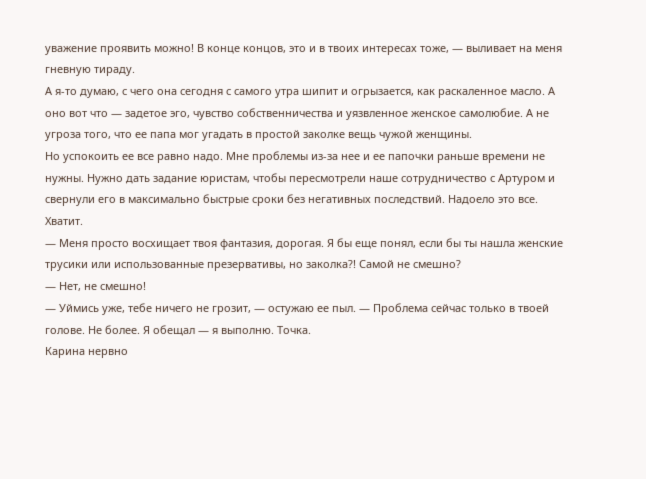уважение проявить можно! В конце концов, это и в твоих интересах тоже, — выливает на меня гневную тираду.
А я-то думаю, с чего она сегодня с самого утра шипит и огрызается, как раскаленное масло. А оно вот что — задетое эго, чувство собственничества и уязвленное женское самолюбие. А не угроза того, что ее папа мог угадать в простой заколке вещь чужой женщины.
Но успокоить ее все равно надо. Мне проблемы из-за нее и ее папочки раньше времени не нужны. Нужно дать задание юристам, чтобы пересмотрели наше сотрудничество с Артуром и свернули его в максимально быстрые сроки без негативных последствий. Надоело это все. Хватит.
— Меня просто восхищает твоя фантазия, дорогая. Я бы еще понял, если бы ты нашла женские трусики или использованные презервативы, но заколка?! Самой не смешно?
— Нет, не смешно!
— Уймись уже, тебе ничего не грозит, — остужаю ее пыл. — Проблема сейчас только в твоей голове. Не более. Я обещал — я выполню. Точка.
Карина нервно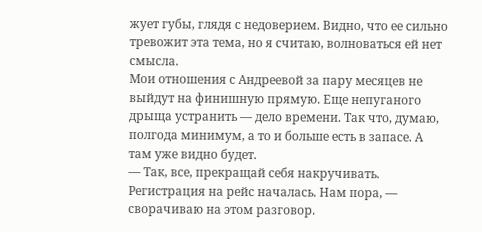жует губы, глядя с недоверием. Видно, что ее сильно тревожит эта тема, но я считаю, волноваться ей нет смысла.
Мои отношения с Андреевой за пару месяцев не выйдут на финишную прямую. Еще непуганого дрыща устранить — дело времени. Так что, думаю, полгода минимум, а то и больше есть в запасе. А там уже видно будет.
— Так, все, прекращай себя накручивать. Регистрация на рейс началась. Нам пора, — сворачиваю на этом разговор.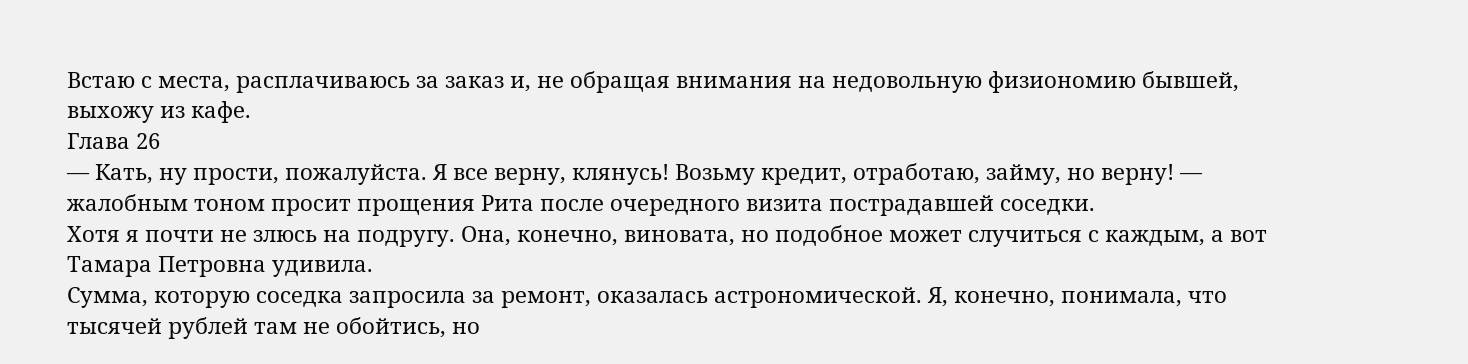Встаю с места, расплачиваюсь за заказ и, не обращая внимания на недовольную физиономию бывшей, выхожу из кафе.
Глава 26
— Кать, ну прости, пожалуйста. Я все верну, клянусь! Возьму кредит, отработаю, займу, но верну! — жалобным тоном просит прощения Рита после очередного визита пострадавшей соседки.
Хотя я почти не злюсь на подругу. Она, конечно, виновата, но подобное может случиться с каждым, а вот Тамара Петровна удивила.
Сумма, которую соседка запросила за ремонт, оказалась астрономической. Я, конечно, понимала, что тысячей рублей там не обойтись, но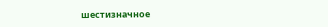шестизначное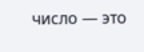число — это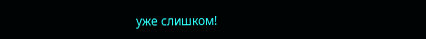уже слишком!